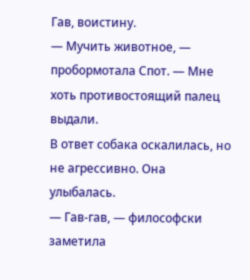Гав, воистину.
— Мучить животное, — пробормотала Спот. — Мне хоть противостоящий палец выдали.
В ответ собака оскалилась, но не агрессивно. Она улыбалась.
— Гав-гав, — философски заметила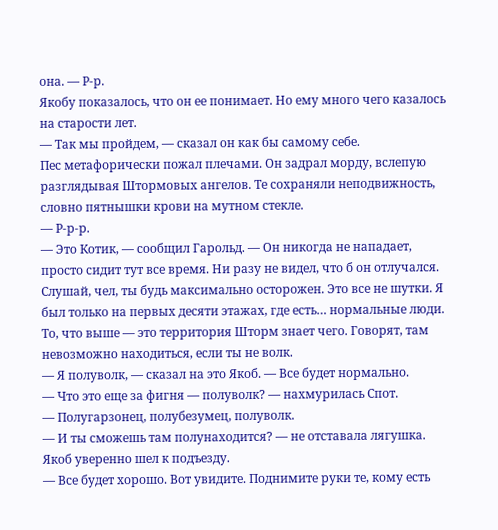она. — Р-р.
Якобу показалось, что он ее понимает. Но ему много чего казалось на старости лет.
— Так мы пройдем, — сказал он как бы самому себе.
Пес метафорически пожал плечами. Он задрал морду, вслепую разглядывая Штормовых ангелов. Те сохраняли неподвижность, словно пятнышки крови на мутном стекле.
— Р-р-р.
— Это Котик, — сообщил Гарольд. — Он никогда не нападает, просто сидит тут все время. Ни разу не видел, что б он отлучался. Слушай, чел, ты будь максимально осторожен. Это все не шутки. Я был только на первых десяти этажах, где есть… нормальные люди. То, что выше — это территория Шторм знает чего. Говорят, там невозможно находиться, если ты не волк.
— Я полуволк, — сказал на это Якоб. — Все будет нормально.
— Что это еще за фигня — полуволк? — нахмурилась Спот.
— Полугарзонец, полубезумец, полуволк.
— И ты сможешь там полунаходится? — не отставала лягушка.
Якоб уверенно шел к подъезду.
— Все будет хорошо. Вот увидите. Поднимите руки те, кому есть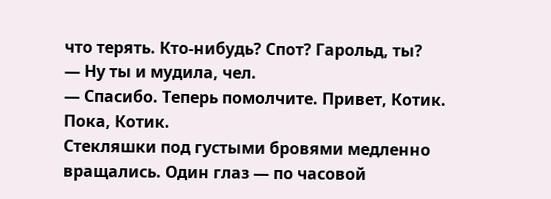что терять. Кто-нибудь? Спот? Гарольд, ты?
— Ну ты и мудила, чел.
— Спасибо. Теперь помолчите. Привет, Котик. Пока, Котик.
Стекляшки под густыми бровями медленно вращались. Один глаз — по часовой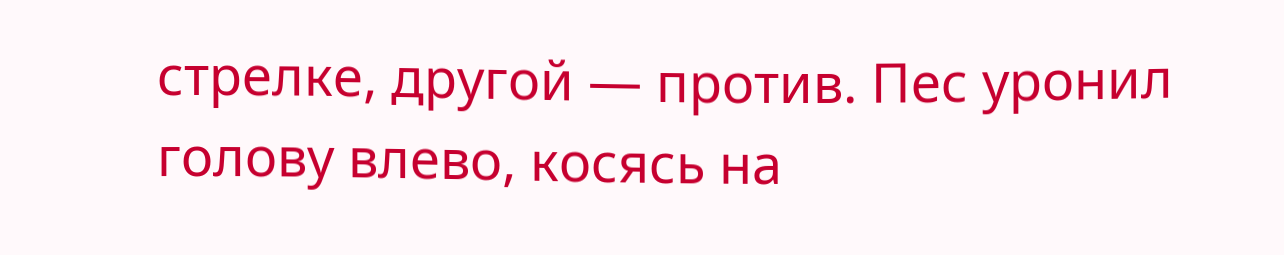стрелке, другой — против. Пес уронил голову влево, косясь на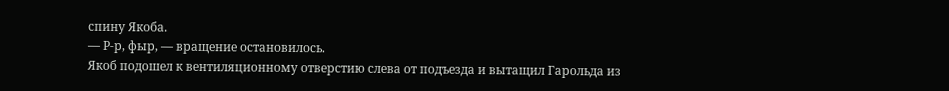спину Якоба.
— Р-р, фыр, — вращение остановилось.
Якоб подошел к вентиляционному отверстию слева от подъезда и вытащил Гарольда из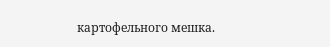картофельного мешка.